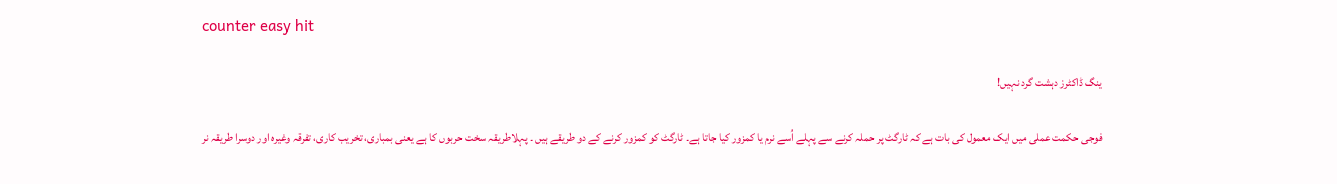counter easy hit

ینگ ڈاکٹرز دہشت گرد نہیں!

فوجی حکمت عملی میں ایک معمول کی بات ہے کہ ٹارگٹ پر حملہ کرنے سے پہلے اُسے نرم یا کمزور کیا جاتا ہے۔ ٹارگٹ کو کمزور کرنے کے دو طریقے ہیں ۔ پہلاطریقہ سخت حربوں کا ہے یعنی بمباری، تخریب کاری، تفرقہ وغیرہ اور دوسرا طریقہ نر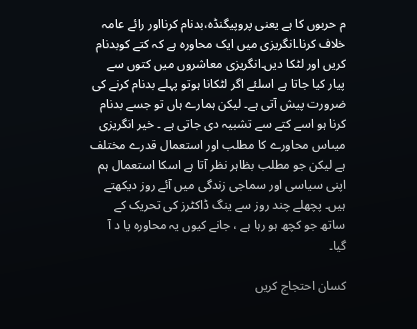م حربوں کا ہے یعنی پروپیگنڈہ،بدنام کرنااور رائے عامہ خلاف کرنا۔انگریزی میں ایک محاورہ ہے کہ کتے کوبدنام کریں اور لٹکا دیں۔انگریزی معاشروں میں کتوں سے پیار کیا جاتا ہے اسلئے اگر لٹکانا ہوتو پہلے بدنام کرنے کی ضرورت پیش آتی ہے۔ لیکن ہمارے ہاں تو جسے بدنام کرنا ہو اسے کتے سے تشبیہ دی جاتی ہے ۔ خیر انگریزی میںاس محاورے کا مطلب اور استعمال قدرے مختلف ہے لیکن جو مطلب بظاہر نظر آتا ہے اسکا استعمال ہم اپنی سیاسی اور سماجی زندگی میں آئے روز دیکھتے ہیں۔ پچھلے چند روز سے ینگ ڈاکٹرز کی تحریک کے ساتھ جو کچھ ہو رہا ہے ، جانے کیوں یہ محاورہ یا د آ گیا۔

کسان احتجاج کریں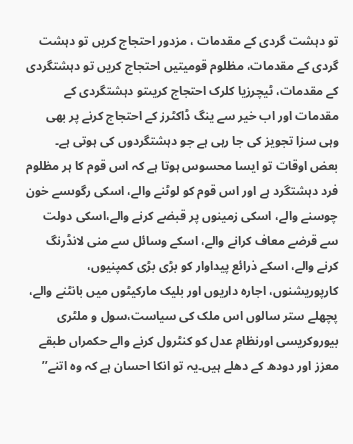تو دہشت گردی کے مقدمات ، مزدور احتجاج کریں تو دہشت گردی کے مقدمات، مظلوم قومیتیں احتجاج کریں تو دہشتگردی کے مقدمات، ٹیچرزیا کلرک احتجاج کریںتو دہشتگردی کے مقدمات اور اب خیر سے ینگ ڈاکٹرز کے احتجاج کرنے پر بھی وہی سزا تجویز کی جا رہی ہے جو دہشتگردوں کی ہوتی ہے۔ بعض اوقات تو ایسا محسوس ہوتا ہے کہ اس قوم کا ہر مظلوم فرد دہشتگرد ہے اور اس قوم کو لوٹنے والے، اسکی رگوںسے خون چوسنے والے، اسکی زمینوں پر قبضے کرنے والے،اسکی دولت سے قرضے معاف کرانے والے، اسکے وسائل سے منی لانڈرنگ کرنے والے، اسکے ذرائع پیداوار کو بڑی بڑی کمپنیوں، کارپوریشنوں، اجارہ داریوں اور بلیک مارکیٹوں میں بانٹنے والے، پچھلے ستر سالوں اس ملک کی سیاست،سول و ملٹری بیوروکریسی اورنظامِ عدل کو کنٹرول کرنے والے حکمراں طبقے معزز اور دودھ کے دھلے ہیں۔یہ تو انکا احسان ہے کہ وہ اتنے’’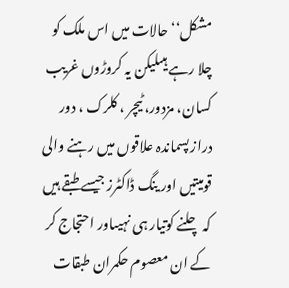مشکل‘‘ حالات میں اس ملک کو چلا رہے ہیںلیکن یہ کروڑوں غریب کسان، مزدور، ٹیچر ، کلرک ، دور دراز پسماندہ علاقوں میں رہنے والی قومیتیں اور ینگ ڈاکٹرز جیسے طبقے ہیں کہ چلنے کوتیار ہی نہیںاور احتجاج کر کے ان معصوم حکمران طبقات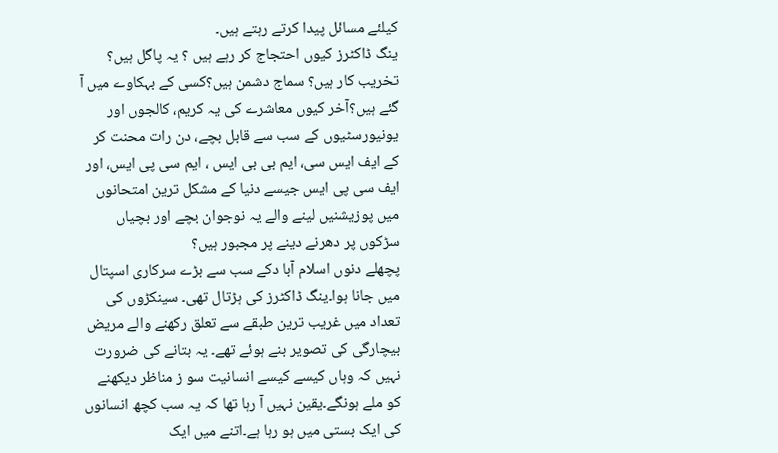کیلئے مسائل پیدا کرتے رہتے ہیں۔
ینگ ڈاکٹرز کیوں احتجاج کر رہے ہیں ؟ یہ پاگل ہیں؟ تخریب کار ہیں؟ سماج دشمن ہیں؟کسی کے بہکاوے میں آ گئے ہیں؟آخر کیوں معاشرے کی یہ کریم، کالجوں اور یونیورسٹیوں کے سب سے قابل بچے، دن رات محنت کر کے ایف ایس سی، ایم بی بی ایس ، ایم سی پی ایس، اور ایف سی پی ایس جیسے دنیا کے مشکل ترین امتحانوں میں پوزیشنیں لینے والے یہ نوجوان بچے اور بچیاں سڑکوں پر دھرنے دینے پر مجبور ہیں؟
پچھلے دنوں اسلام آبا دکے سب سے بڑے سرکاری اسپتال میں جانا ہوا۔ینگ ڈاکٹرز کی ہڑتال تھی۔ سینکڑوں کی تعداد میں غریب ترین طبقے سے تعلق رکھنے والے مریض بیچارگی کی تصویر بنے ہوئے تھے۔ یہ بتانے کی ضرورت نہیں کہ وہاں کیسے کیسے انسانیت سو ز مناظر دیکھنے کو ملے ہونگے۔یقین نہیں آ رہا تھا کہ یہ سب کچھ انسانوں کی ایک بستی میں ہو رہا ہے۔اتنے میں ایک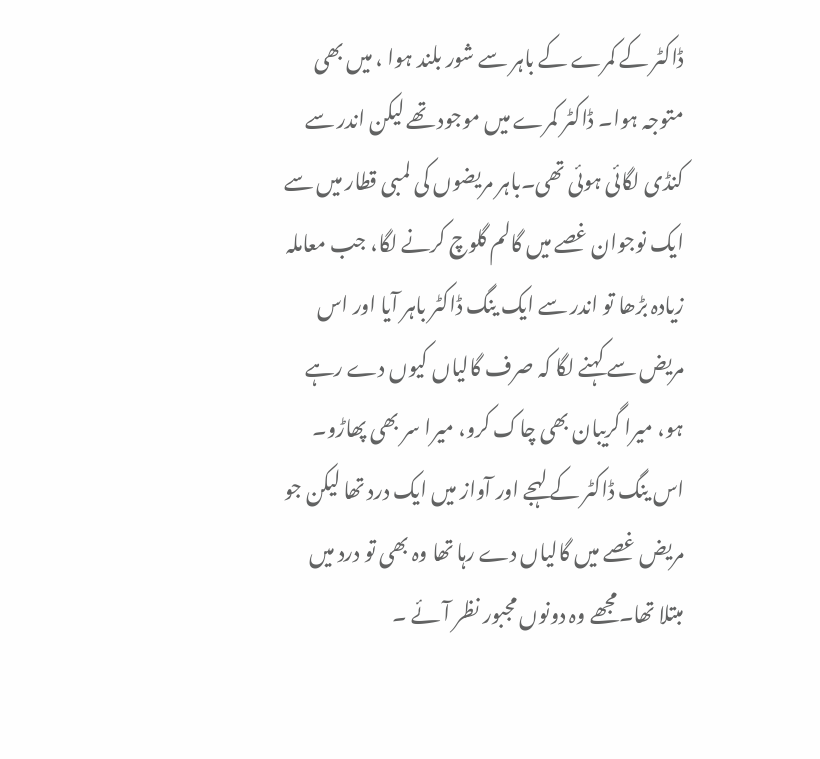ڈاکٹر کے کمرے کے باہر سے شور بلند ہوا ، میں بھی متوجہ ہوا۔ ڈاکٹر کمرے میں موجود تھے لیکن اندر سے کنڈی لگائی ہوئی تھی۔باہر مریضوں کی لمبی قطار میں سے ایک نوجوان غصے میں گالم گلوچ کرنے لگا، جب معاملہ زیادہ بڑھا تو اندر سے ایک ینگ ڈاکٹر باہر آیا اور اس مریض سے کہنے لگا کہ صرف گالیاں کیوں دے رہے ہو، میرا گریبان بھی چاک کرو، میرا سر بھی پھاڑو۔ اس ینگ ڈاکٹر کے لہجے اور آواز میں ایک درد تھا لیکن جو مریض غصے میں گالیاں دے رہا تھا وہ بھی تو درد میں مبتلا تھا۔مجھے وہ دونوں مجبور نظر آئے ۔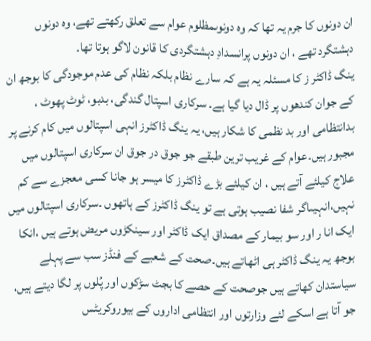ان دونوں کا جرم یہ تھا کہ وہ دونوںمظلوم عوام سے تعلق رکھتے تھے، وہ دونوں دہشتگرد تھے ، ان دونوں پرانسدادِ دہشتگردی کا قانون لاگو ہوتا تھا۔
ینگ ڈاکٹر ز کا مسئلہ یہ ہے کہ سارے نظام بلکہ نظام کی عدم موجودگی کا بوجھ ان کے جوان کندھوں پر ڈال دیا گیا ہے۔ سرکاری اسپتال گندگی، بدبو، ٹوٹ پھوٹ ، بدانتظامی اور بد نظمی کا شکار ہیں، یہ ینگ ڈاکٹرز انہی اسپتالوں میں کام کرنے پر مجبور ہیں۔عوام کے غریب ترین طبقے جو جوق در جوق ان سرکاری اسپتالوں میں علاج کیلئے آتے ہیں ، ان کیلئے بڑے ڈاکٹرز کا میسر ہو جانا کسی معجزے سے کم نہیں،انہیںاگر شفا نصیب ہوتی ہے تو ینگ ڈاکٹرز کے ہاتھوں ۔سرکاری اسپتالوں میں ایک انا ر اور سو بیمار کے مصداق ایک ڈاکٹر اور سینکڑوں مریض ہوتے ہیں ،انکا بوجھ یہ ینگ ڈاکٹر ہی اٹھاتے ہیں۔صحت کے شعبے کے فنڈز سب سے پہلے سیاستدان کھاتے ہیں جوصحت کے حصے کا بجٹ سڑکوں اور پُلوں پر لگا دیتے ہیں، جو آتا ہے اسکے لئے وزارتوں اور انتظامی اداروں کے بیوروکریٹس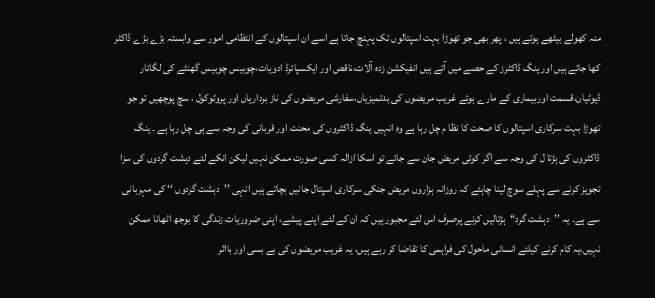منہ کھولے بیٹھے ہوتے ہیں ، پھر بھی جو تھوڑا بہت اسپتالوں تک پہنچ جاتا ہے اسے ان اسپتالوں کے انتظامی امور سے وابستہ بڑے بڑے ڈاکٹر کھا جاتے ہیں اور ینگ ڈاکٹرز کے حصے میں آتے ہیں انفیکشن زدہ آلات،ناقص اور ایکسپائرڈ ادویات،چوبیس چوبیس گھنٹے کی لگاتار ڈیوٹیاں،قسمت اوربیماری کے مارے ہوئے غریب مریضوں کی بدتمیزیاں،سفارشی مریضوں کی ناز برداریاں اور پروٹوکول ، سچ پوچھیں تو جو تھوڑا بہت سرکاری اسپتالوں کا صحت کا نظا م چل رہا ہے وہ انہیں ینگ ڈاکٹروں کی محنت اور قربانی کی وجہ سے ہی چل رہا ہے ۔ ینگ ڈاکٹروں کی ہڑتا ل کی وجہ سے اگر کوئی مریض جان سے جائے تو اسکا ازالہ کسی صورت ممکن نہیں لیکن انکے لئے دہشت گردوں کی سزا تجویز کرنے سے پہلے سوچ لینا چاہئے کہ روزانہ ہزاروں مریض جنکی سرکاری اسپتال جانیں بچاتے ہیں انہی ’’دہشت گردوں ‘‘ کی مہربانی سے ہے۔ یہ ’’دہشت گرد‘‘ہڑتالیں کرنے پرصرف اس لئے مجبور ہیں کہ ان کے لئے اپنے پیشے، اپنی ضروریات زندگی کا بوجھ اٹھانا ممکن نہیں،یہ کام کرنے کیلئے انسانی ماحول کی فراہمی کا تقاضا کر رہے ہیں، یہ غریب مریضوں کی بے بسی اور بااثر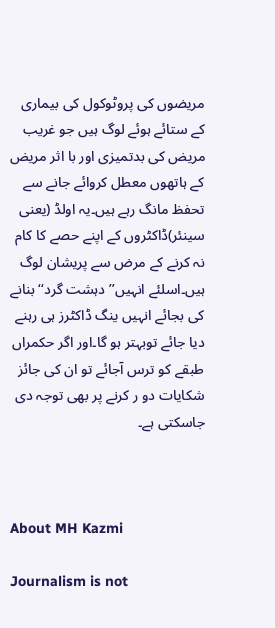مریضوں کی پروٹوکول کی بیماری کے ستائے ہوئے لوگ ہیں جو غریب مریض کی بدتمیزی اور با اثر مریض کے ہاتھوں معطل کروائے جانے سے تحفظ مانگ رہے ہیں۔یہ اولڈ (یعنی سینئر)ڈاکٹروں کے اپنے حصے کا کام نہ کرنے کے مرض سے پریشان لوگ ہیں۔اسلئے انہیں’’دہشت گرد‘‘ بنانے کی بجائے انہیں ینگ ڈاکٹرز ہی رہنے دیا جائے توبہتر ہو گا۔اور اگر حکمراں طبقے کو ترس آجائے تو ان کی جائز شکایات دو ر کرنے پر بھی توجہ دی جاسکتی ہے۔



About MH Kazmi

Journalism is not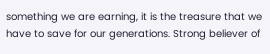something we are earning, it is the treasure that we have to save for our generations. Strong believer of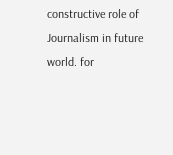constructive role of Journalism in future world. for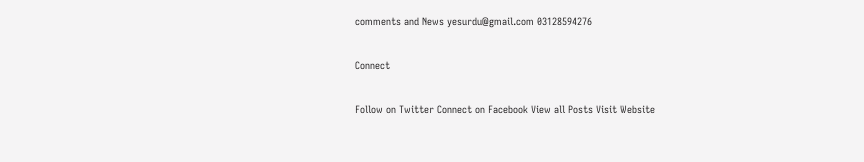comments and News yesurdu@gmail.com 03128594276

Connect

Follow on Twitter Connect on Facebook View all Posts Visit Website